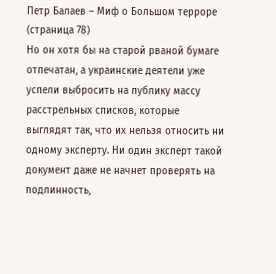Петр Балаев – Миф о Большом терроре (страница 78)
Но он хотя бы на старой рваной бумаге отпечатан, а украинские деятели уже успели выбросить на публику массу расстрельных списков, которые выглядят так, что их нельзя относить ни одному эксперту. Ни один эксперт такой документ даже не начнет проверять на подлинность,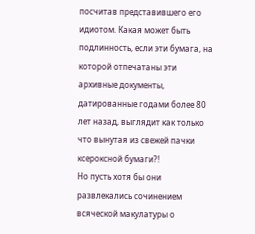посчитав представившего его идиотом. Какая может быть подлинность, если эти бумага, на которой отпечатаны эти архивные документы, датированные годами более 80 лет назад, выглядит как только что вынутая из свежей пачки ксероксной бумаги?!
Но пусть хотя бы они развлекались сочинением всяческой макулатуры о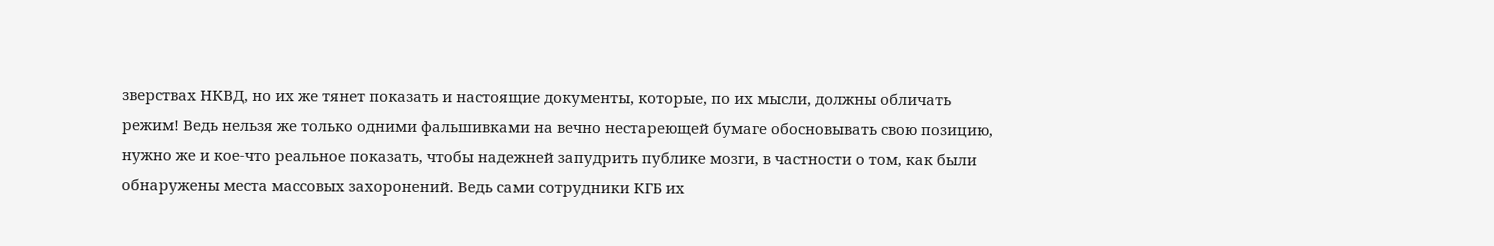зверствах НКВД, но их же тянет показать и настоящие документы, которые, по их мысли, должны обличать режим! Ведь нельзя же только одними фальшивками на вечно нестареющей бумаге обосновывать свою позицию, нужно же и кое-что реальное показать, чтобы надежней запудрить публике мозги, в частности о том, как были обнаружены места массовых захоронений. Ведь сами сотрудники КГБ их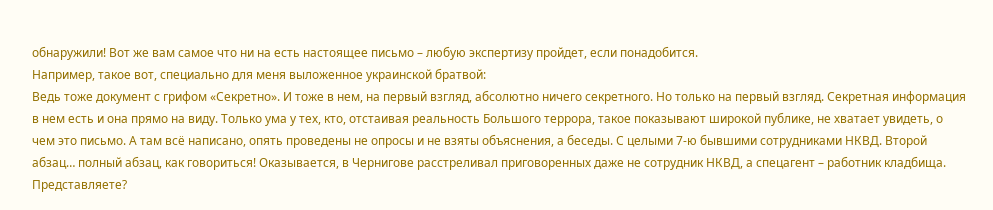обнаружили! Вот же вам самое что ни на есть настоящее письмо – любую экспертизу пройдет, если понадобится.
Например, такое вот, специально для меня выложенное украинской братвой:
Ведь тоже документ с грифом «Секретно». И тоже в нем, на первый взгляд, абсолютно ничего секретного. Но только на первый взгляд. Секретная информация в нем есть и она прямо на виду. Только ума у тех, кто, отстаивая реальность Большого террора, такое показывают широкой публике, не хватает увидеть, о чем это письмо. А там всё написано, опять проведены не опросы и не взяты объяснения, а беседы. С целыми 7-ю бывшими сотрудниками НКВД. Второй абзац… полный абзац, как говориться! Оказывается, в Чернигове расстреливал приговоренных даже не сотрудник НКВД, а спецагент – работник кладбища. Представляете?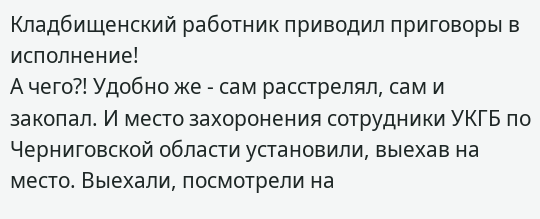Кладбищенский работник приводил приговоры в исполнение!
А чего?! Удобно же - сам расстрелял, сам и закопал. И место захоронения сотрудники УКГБ по Черниговской области установили, выехав на место. Выехали, посмотрели на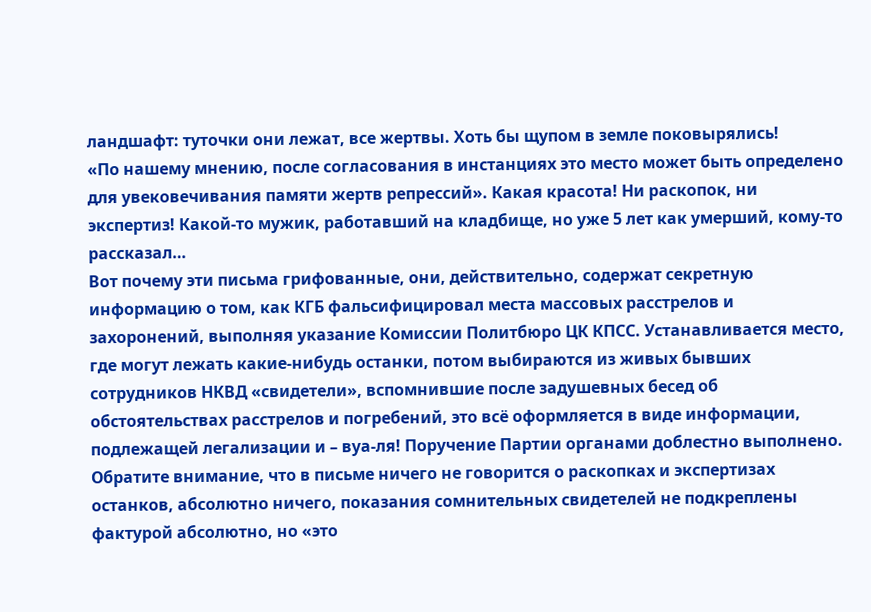ландшафт: туточки они лежат, все жертвы. Хоть бы щупом в земле поковырялись!
«По нашему мнению, после согласования в инстанциях это место может быть определено для увековечивания памяти жертв репрессий». Какая красота! Ни раскопок, ни экспертиз! Какой-то мужик, работавший на кладбище, но уже 5 лет как умерший, кому-то рассказал…
Вот почему эти письма грифованные, они, действительно, содержат секретную информацию о том, как КГБ фальсифицировал места массовых расстрелов и захоронений, выполняя указание Комиссии Политбюро ЦК КПСС. Устанавливается место, где могут лежать какие-нибудь останки, потом выбираются из живых бывших сотрудников НКВД «свидетели», вспомнившие после задушевных бесед об обстоятельствах расстрелов и погребений, это всё оформляется в виде информации, подлежащей легализации и – вуа-ля! Поручение Партии органами доблестно выполнено. Обратите внимание, что в письме ничего не говорится о раскопках и экспертизах останков, абсолютно ничего, показания сомнительных свидетелей не подкреплены фактурой абсолютно, но «это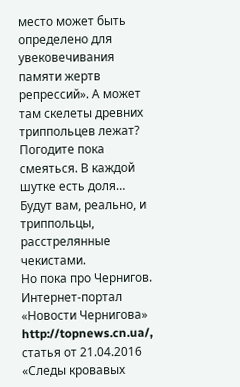место может быть определено для увековечивания памяти жертв репрессий». А может там скелеты древних триппольцев лежат? Погодите пока смеяться. В каждой шутке есть доля… Будут вам, реально, и триппольцы, расстрелянные чекистами.
Но пока про Чернигов. Интернет-портал «Новости Чернигова» http://topnews.cn.ua/, статья от 21.04.2016 «Следы кровавых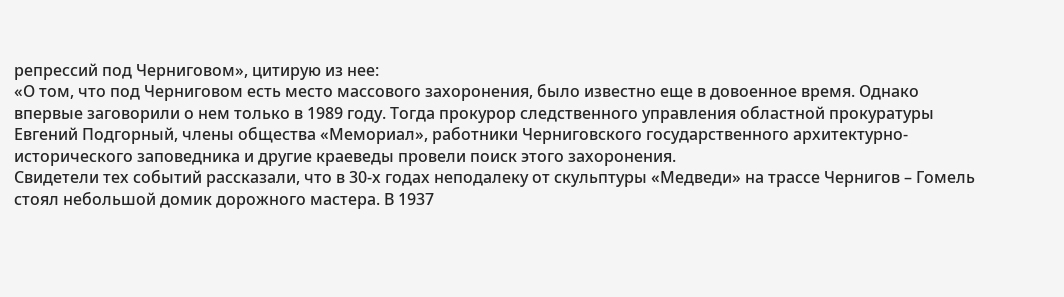репрессий под Черниговом», цитирую из нее:
«О том, что под Черниговом есть место массового захоронения, было известно еще в довоенное время. Однако впервые заговорили о нем только в 1989 году. Тогда прокурор следственного управления областной прокуратуры Евгений Подгорный, члены общества «Мемориал», работники Черниговского государственного архитектурно-исторического заповедника и другие краеведы провели поиск этого захоронения.
Свидетели тех событий рассказали, что в 30-х годах неподалеку от скульптуры «Медведи» на трассе Чернигов – Гомель стоял небольшой домик дорожного мастера. В 1937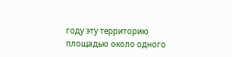году эту территорию площадью около одного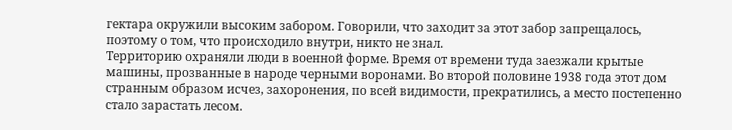гектара окружили высоким забором. Говорили, что заходит за этот забор запрещалось, поэтому о том, что происходило внутри, никто не знал.
Территорию охраняли люди в военной форме. Время от времени туда заезжали крытые машины, прозванные в народе черными воронами. Во второй половине 1938 года этот дом странным образом исчез, захоронения, по всей видимости, прекратились, а место постепенно стало зарастать лесом.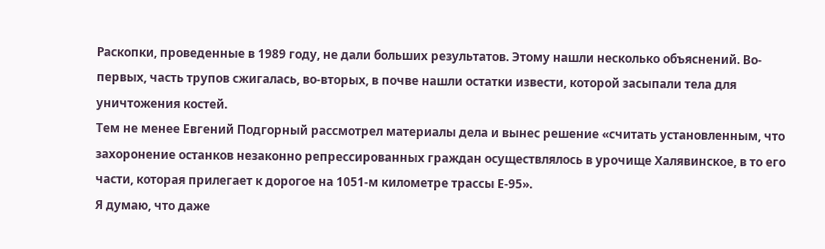Раскопки, проведенные в 1989 году, не дали больших результатов. Этому нашли несколько объяснений. Во-первых, часть трупов сжигалась, во-вторых, в почве нашли остатки извести, которой засыпали тела для уничтожения костей.
Тем не менее Евгений Подгорный рассмотрел материалы дела и вынес решение «считать установленным, что захоронение останков незаконно репрессированных граждан осуществлялось в урочище Халявинское, в то его части, которая прилегает к дорогое на 1051-м километре трассы Е-95».
Я думаю, что даже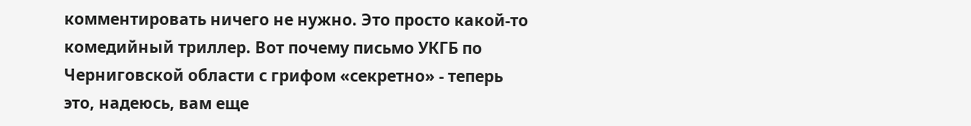комментировать ничего не нужно. Это просто какой-то комедийный триллер. Вот почему письмо УКГБ по Черниговской области с грифом «секретно» - теперь это, надеюсь, вам еще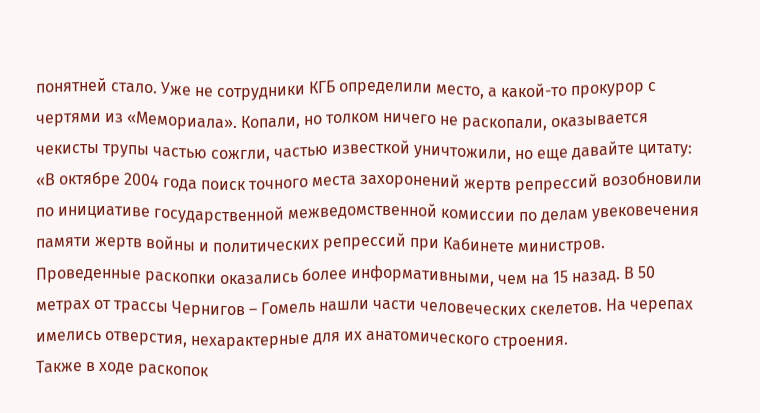понятней стало. Уже не сотрудники КГБ определили место, а какой-то прокурор с чертями из «Мемориала». Копали, но толком ничего не раскопали, оказывается чекисты трупы частью сожгли, частью известкой уничтожили, но еще давайте цитату:
«В октябре 2004 года поиск точного места захоронений жертв репрессий возобновили по инициативе государственной межведомственной комиссии по делам увековечения памяти жертв войны и политических репрессий при Кабинете министров.
Проведенные раскопки оказались более информативными, чем на 15 назад. В 50 метрах от трассы Чернигов – Гомель нашли части человеческих скелетов. На черепах имелись отверстия, нехарактерные для их анатомического строения.
Также в ходе раскопок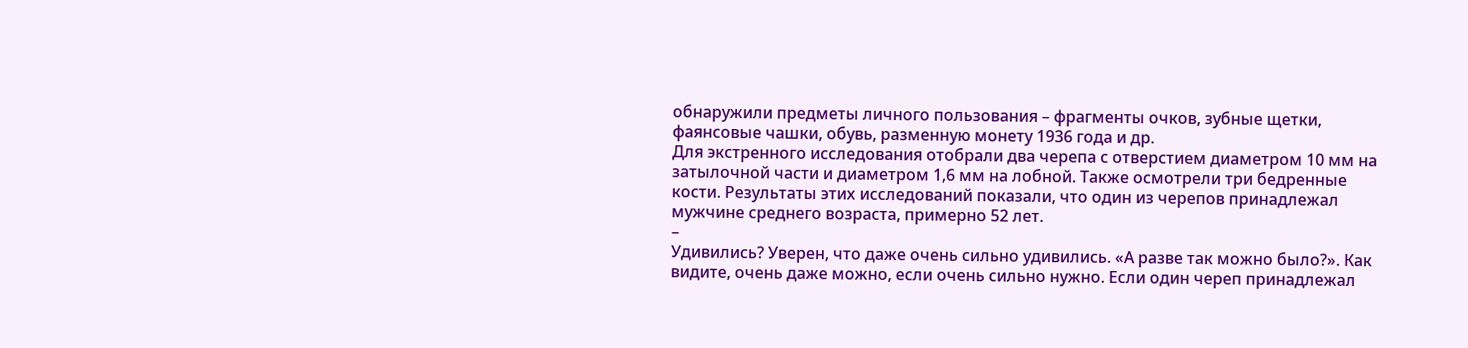обнаружили предметы личного пользования – фрагменты очков, зубные щетки, фаянсовые чашки, обувь, разменную монету 1936 года и др.
Для экстренного исследования отобрали два черепа с отверстием диаметром 10 мм на затылочной части и диаметром 1,6 мм на лобной. Также осмотрели три бедренные кости. Результаты этих исследований показали, что один из черепов принадлежал мужчине среднего возраста, примерно 52 лет.
–
Удивились? Уверен, что даже очень сильно удивились. «А разве так можно было?». Как видите, очень даже можно, если очень сильно нужно. Если один череп принадлежал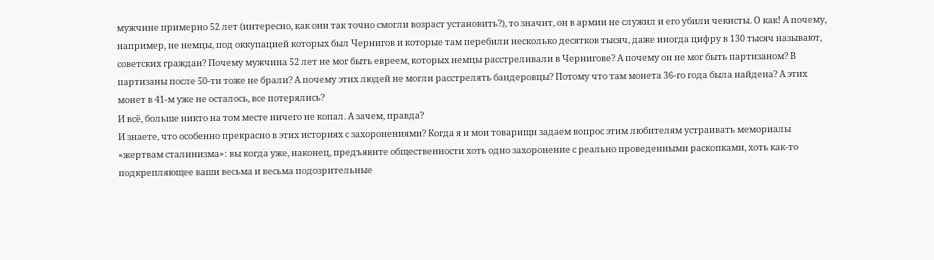мужчине примерно 52 лет (интересно, как они так точно смогли возраст установить?), то значит, он в армии не служил и его убили чекисты. О как! А почему, например, не немцы, под оккупацией которых был Чернигов и которые там перебили несколько десятков тысяч, даже иногда цифру в 130 тысяч называют, советских граждан? Почему мужчина 52 лет не мог быть евреем, которых немцы расстреливали в Чернигове? А почему он не мог быть партизаном? В партизаны после 50-ти тоже не брали? А почему этих людей не могли расстрелять бандеровцы? Потому что там монета 36-го года была найдена? А этих монет в 41-м уже не осталось, все потерялись?
И всё, больше никто на том месте ничего не копал. А зачем, правда?
И знаете, что особенно прекрасно в этих историях с захоронениями? Когда я и мои товарищи задаем вопрос этим любителям устраивать мемориалы «жертвам сталинизма»: вы когда уже, наконец, предъявите общественности хоть одно захоронение с реально проведенными раскопками, хоть как-то подкрепляющее ваши весьма и весьма подозрительные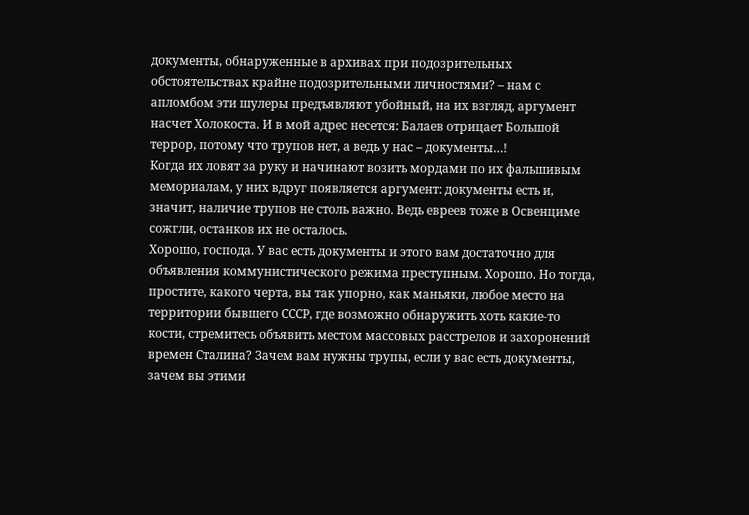документы, обнаруженные в архивах при подозрительных обстоятельствах крайне подозрительными личностями? – нам с апломбом эти шулеры предъявляют убойный, на их взгляд, аргумент насчет Холокоста. И в мой адрес несется: Балаев отрицает Большой террор, потому что трупов нет, а ведь у нас – документы…!
Когда их ловят за руку и начинают возить мордами по их фальшивым мемориалам, у них вдруг появляется аргумент: документы есть и, значит, наличие трупов не столь важно. Ведь евреев тоже в Освенциме сожгли, останков их не осталось.
Хорошо, господа. У вас есть документы и этого вам достаточно для объявления коммунистического режима преступным. Хорошо. Но тогда, простите, какого черта, вы так упорно, как маньяки, любое место на территории бывшего СССР, где возможно обнаружить хоть какие-то кости, стремитесь объявить местом массовых расстрелов и захоронений времен Сталина? Зачем вам нужны трупы, если у вас есть документы, зачем вы этими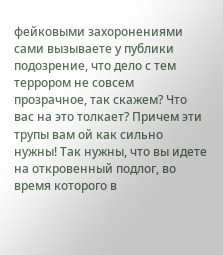фейковыми захоронениями сами вызываете у публики подозрение, что дело с тем террором не совсем прозрачное, так скажем? Что вас на это толкает? Причем эти трупы вам ой как сильно нужны! Так нужны, что вы идете на откровенный подлог, во время которого в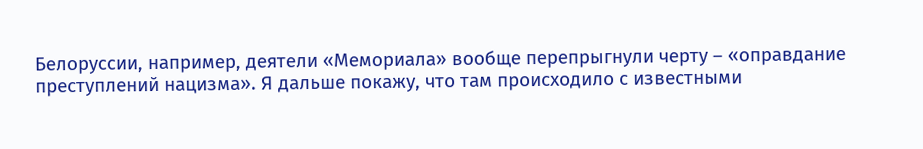Белоруссии, например, деятели «Мемориала» вообще перепрыгнули черту – «оправдание преступлений нацизма». Я дальше покажу, что там происходило с известными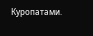Куропатами.